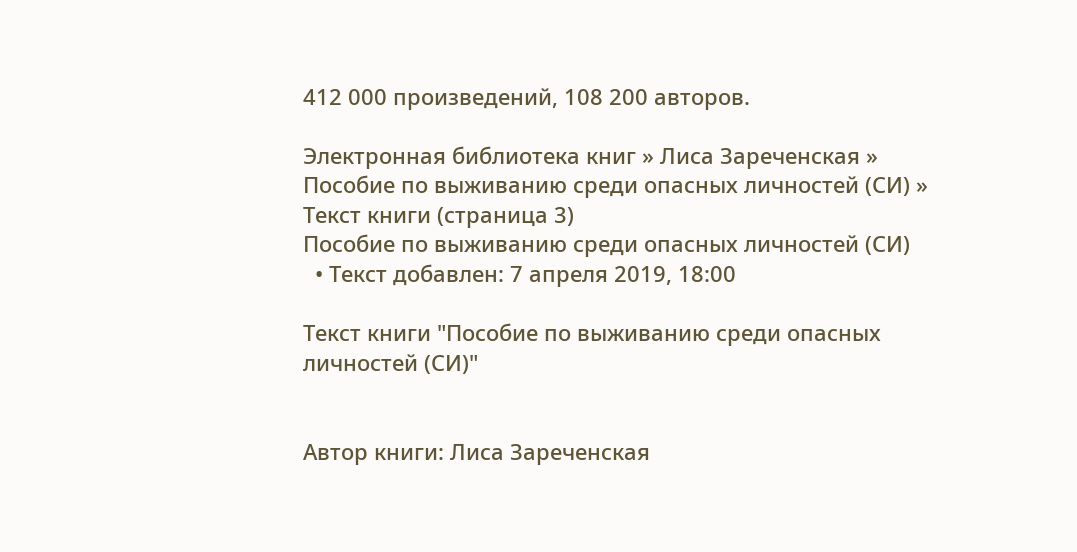412 000 произведений, 108 200 авторов.

Электронная библиотека книг » Лиса Зареченская » Пособие по выживанию среди опасных личностей (СИ) » Текст книги (страница 3)
Пособие по выживанию среди опасных личностей (СИ)
  • Текст добавлен: 7 апреля 2019, 18:00

Текст книги "Пособие по выживанию среди опасных личностей (СИ)"


Автор книги: Лиса Зареченская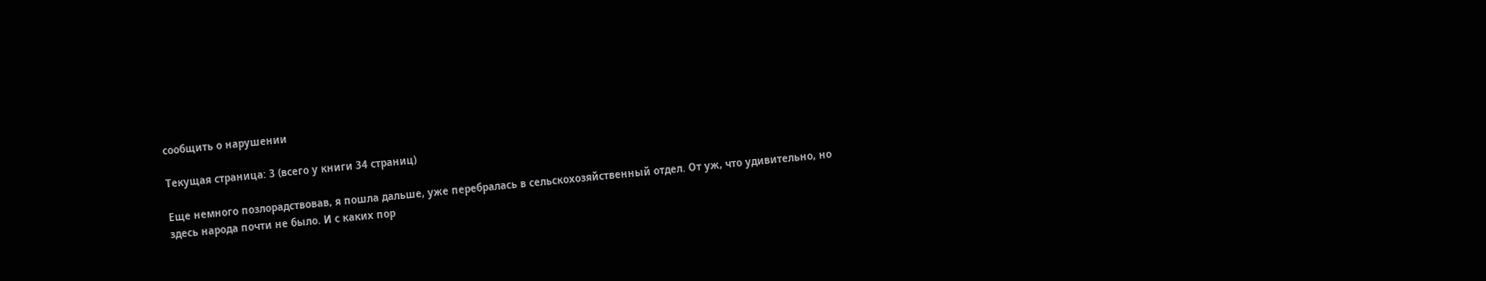сообщить о нарушении

Текущая страница: 3 (всего у книги 34 страниц)

Еще немного позлорадствовав, я пошла дальше, уже перебралась в сельскохозяйственный отдел. От уж, что удивительно, но здесь народа почти не было. И с каких пор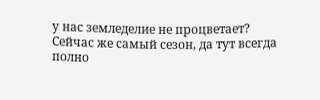у нас земледелие не процветает? Сейчас же самый сезон, да тут всегда полно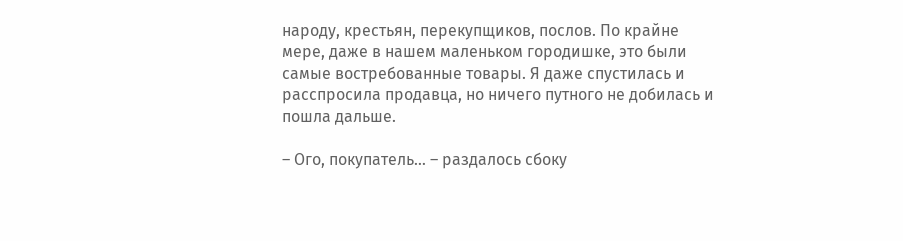народу, крестьян, перекупщиков, послов. По крайне мере, даже в нашем маленьком городишке, это были самые востребованные товары. Я даже спустилась и расспросила продавца, но ничего путного не добилась и пошла дальше.

– Ого, покупатель… – раздалось сбоку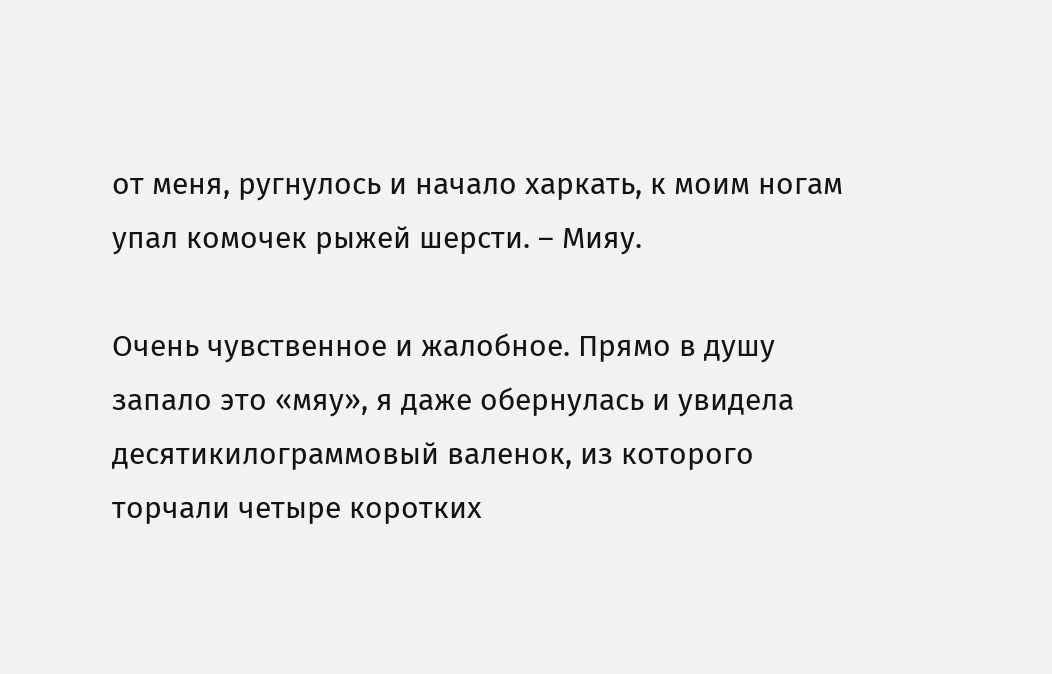от меня, ругнулось и начало харкать, к моим ногам упал комочек рыжей шерсти. – Мияу.

Очень чувственное и жалобное. Прямо в душу запало это «мяу», я даже обернулась и увидела десятикилограммовый валенок, из которого торчали четыре коротких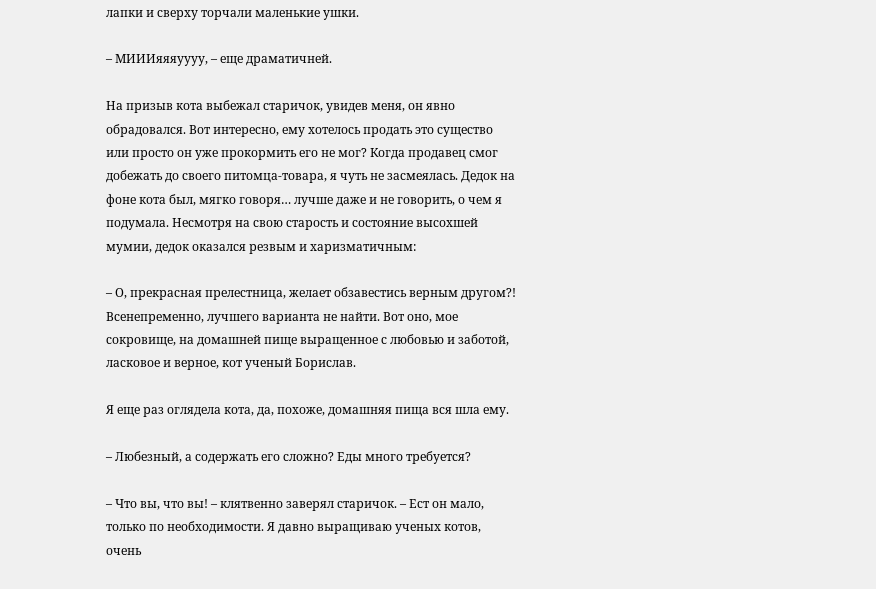лапки и сверху торчали маленькие ушки.

– МИИИяяяуууу, – еще драматичней.

На призыв кота выбежал старичок, увидев меня, он явно обрадовался. Вот интересно, ему хотелось продать это существо или просто он уже прокормить его не мог? Когда продавец смог добежать до своего питомца-товара, я чуть не засмеялась. Дедок на фоне кота был, мягко говоря… лучше даже и не говорить, о чем я подумала. Несмотря на свою старость и состояние высохшей мумии, дедок оказался резвым и харизматичным:

– О, прекрасная прелестница, желает обзавестись верным другом?! Всенепременно, лучшего варианта не найти. Вот оно, мое сокровище, на домашней пище выращенное с любовью и заботой, ласковое и верное, кот ученый Борислав.

Я еще раз оглядела кота, да, похоже, домашняя пища вся шла ему.

– Любезный, а содержать его сложно? Еды много требуется?

– Что вы, что вы! – клятвенно заверял старичок. – Ест он мало, только по необходимости. Я давно выращиваю ученых котов, очень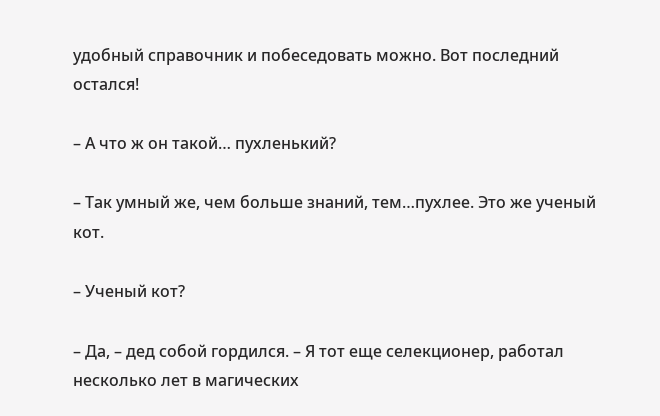удобный справочник и побеседовать можно. Вот последний остался!

– А что ж он такой… пухленький?

– Так умный же, чем больше знаний, тем…пухлее. Это же ученый кот.

– Ученый кот?

– Да, – дед собой гордился. – Я тот еще селекционер, работал несколько лет в магических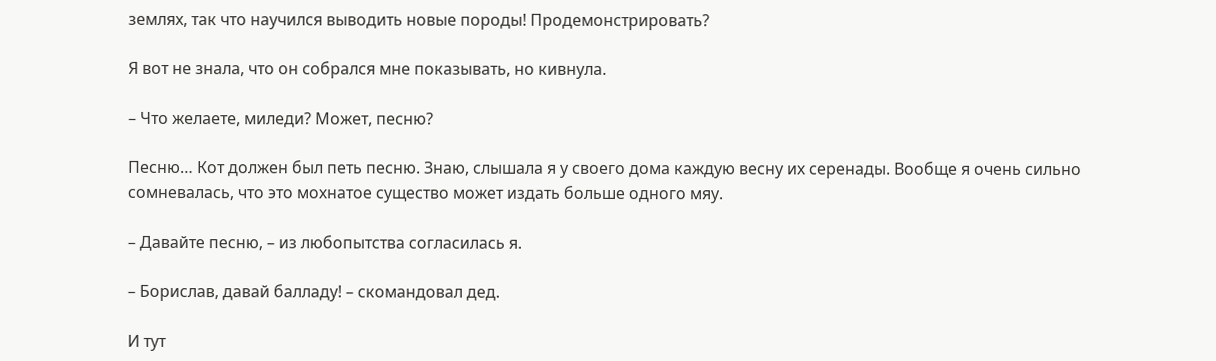землях, так что научился выводить новые породы! Продемонстрировать?

Я вот не знала, что он собрался мне показывать, но кивнула.

– Что желаете, миледи? Может, песню?

Песню… Кот должен был петь песню. Знаю, слышала я у своего дома каждую весну их серенады. Вообще я очень сильно сомневалась, что это мохнатое существо может издать больше одного мяу.

– Давайте песню, – из любопытства согласилась я.

– Борислав, давай балладу! – скомандовал дед.

И тут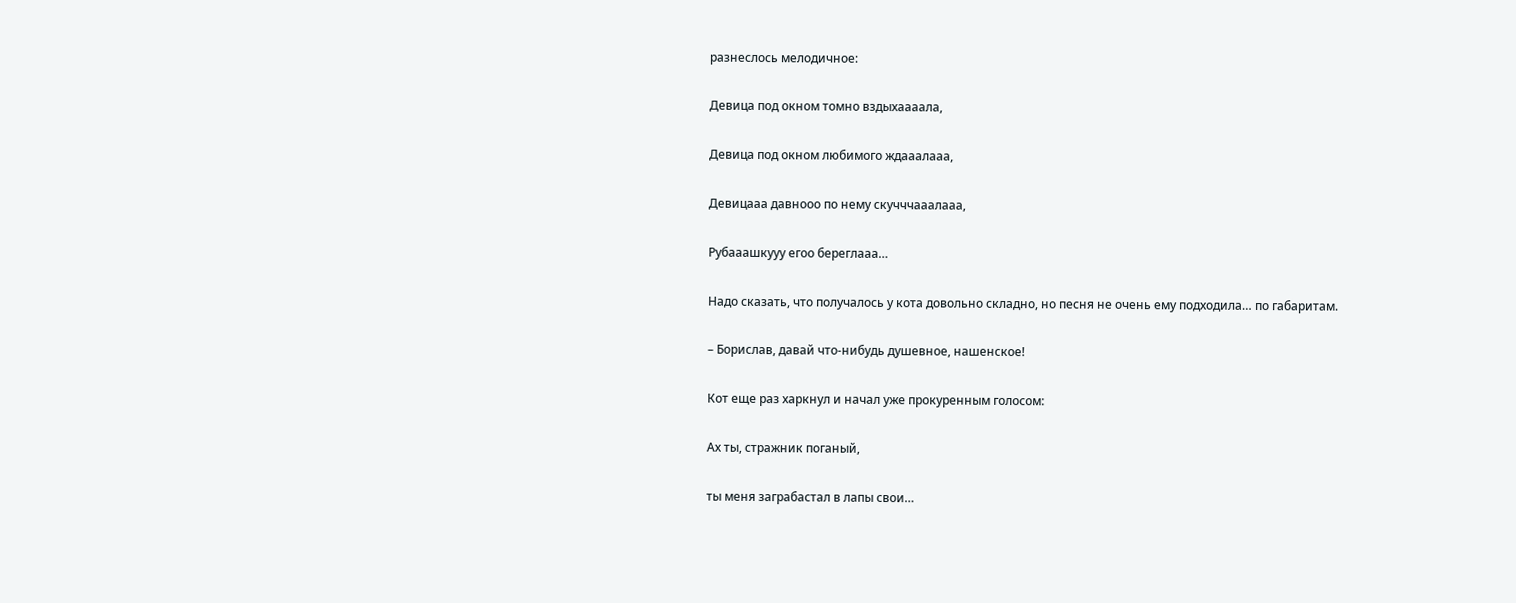разнеслось мелодичное:

Девица под окном томно вздыхаааала,

Девица под окном любимого ждааалааа,

Девицааа давнооо по нему скучччааалааа,

Рубааашкууу егоо береглааа…

Надо сказать, что получалось у кота довольно складно, но песня не очень ему подходила… по габаритам.

– Борислав, давай что-нибудь душевное, нашенское!

Кот еще раз харкнул и начал уже прокуренным голосом:

Ах ты, стражник поганый,

ты меня заграбастал в лапы свои…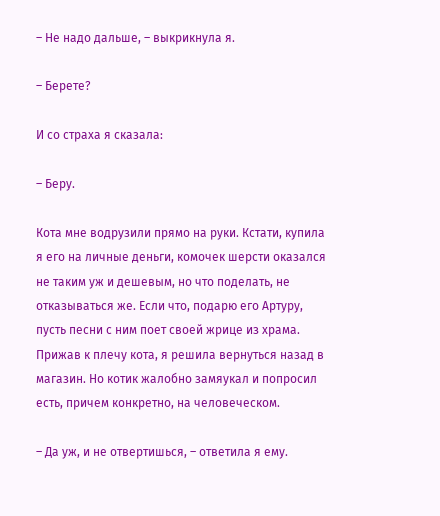– Не надо дальше, – выкрикнула я.

– Берете?

И со страха я сказала:

– Беру.

Кота мне водрузили прямо на руки. Кстати, купила я его на личные деньги, комочек шерсти оказался не таким уж и дешевым, но что поделать, не отказываться же. Если что, подарю его Артуру, пусть песни с ним поет своей жрице из храма. Прижав к плечу кота, я решила вернуться назад в магазин. Но котик жалобно замяукал и попросил есть, причем конкретно, на человеческом.

– Да уж, и не отвертишься, – ответила я ему.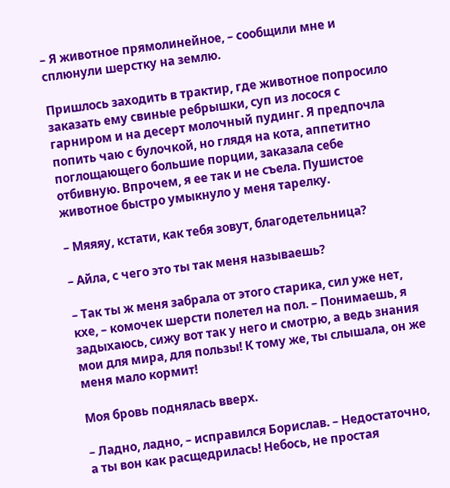– Я животное прямолинейное, – сообщили мне и сплюнули шерстку на землю.

Пришлось заходить в трактир, где животное попросило заказать ему свиные ребрышки, суп из лосося с гарниром и на десерт молочный пудинг. Я предпочла попить чаю с булочкой, но глядя на кота, аппетитно поглощающего большие порции, заказала себе отбивную. Впрочем, я ее так и не съела. Пушистое животное быстро умыкнуло у меня тарелку.

– Мяяяу, кстати, как тебя зовут, благодетельница?

– Айла, с чего это ты так меня называешь?

– Так ты ж меня забрала от этого старика, сил уже нет, кхе, – комочек шерсти полетел на пол. – Понимаешь, я задыхаюсь, сижу вот так у него и смотрю, а ведь знания мои для мира, для пользы! К тому же, ты слышала, он же меня мало кормит!

Моя бровь поднялась вверх.

– Ладно, ладно, – исправился Борислав. – Недостаточно, а ты вон как расщедрилась! Небось, не простая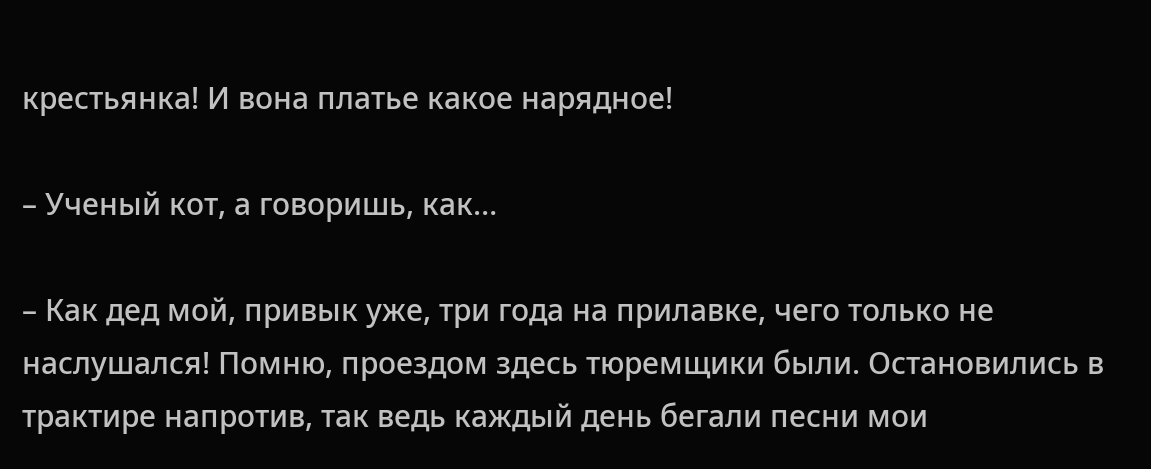крестьянка! И вона платье какое нарядное!

– Ученый кот, а говоришь, как…

– Как дед мой, привык уже, три года на прилавке, чего только не наслушался! Помню, проездом здесь тюремщики были. Остановились в трактире напротив, так ведь каждый день бегали песни мои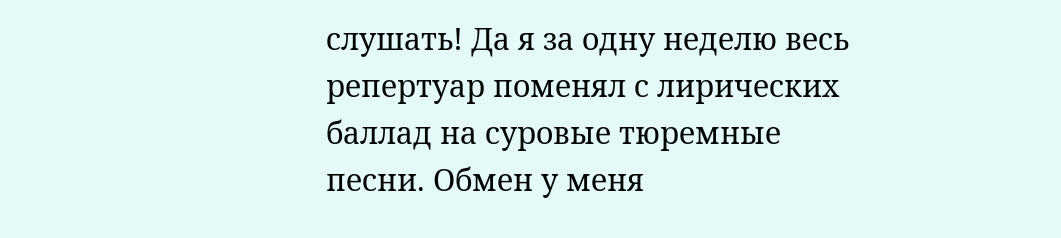слушать! Да я за одну неделю весь репертуар поменял с лирических баллад на суровые тюремные песни. Обмен у меня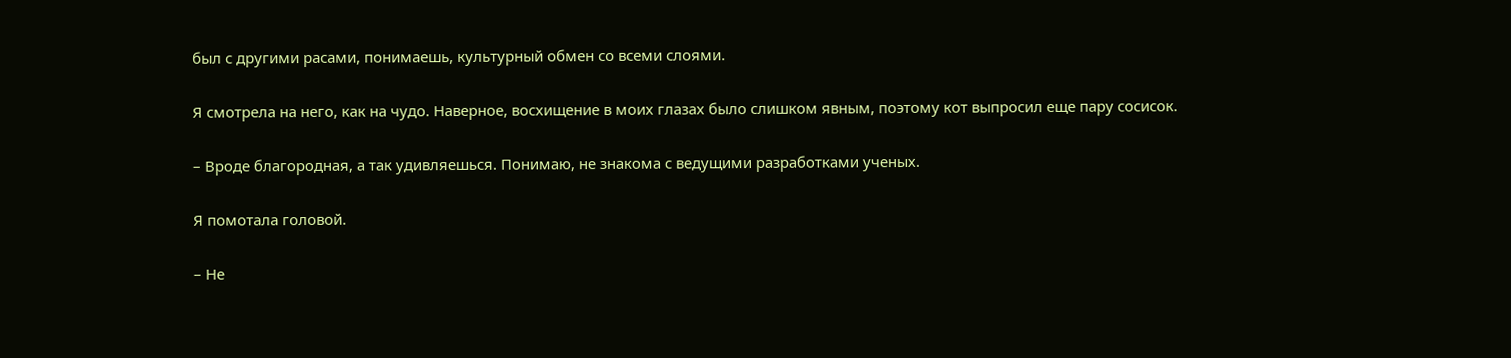был с другими расами, понимаешь, культурный обмен со всеми слоями.

Я смотрела на него, как на чудо. Наверное, восхищение в моих глазах было слишком явным, поэтому кот выпросил еще пару сосисок.

– Вроде благородная, а так удивляешься. Понимаю, не знакома с ведущими разработками ученых.

Я помотала головой.

– Не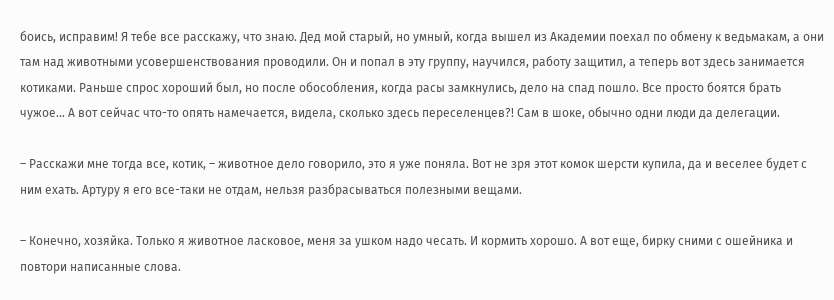боись, исправим! Я тебе все расскажу, что знаю. Дед мой старый, но умный, когда вышел из Академии поехал по обмену к ведьмакам, а они там над животными усовершенствования проводили. Он и попал в эту группу, научился, работу защитил, а теперь вот здесь занимается котиками. Раньше спрос хороший был, но после обособления, когда расы замкнулись, дело на спад пошло. Все просто боятся брать чужое… А вот сейчас что-то опять намечается, видела, сколько здесь переселенцев?! Сам в шоке, обычно одни люди да делегации.

– Расскажи мне тогда все, котик, – животное дело говорило, это я уже поняла. Вот не зря этот комок шерсти купила, да и веселее будет с ним ехать. Артуру я его все-таки не отдам, нельзя разбрасываться полезными вещами.

– Конечно, хозяйка. Только я животное ласковое, меня за ушком надо чесать. И кормить хорошо. А вот еще, бирку сними с ошейника и повтори написанные слова.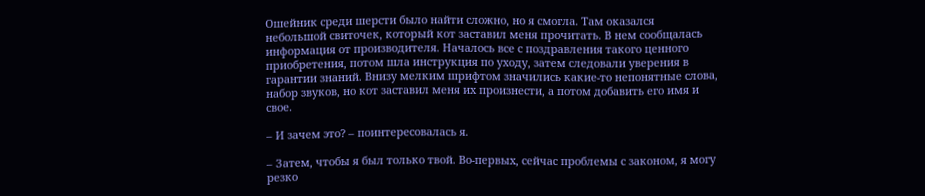Ошейник среди шерсти было найти сложно, но я смогла. Там оказался небольшой свиточек, который кот заставил меня прочитать. В нем сообщалась информация от производителя. Началось все с поздравления такого ценного приобретения, потом шла инструкция по уходу, затем следовали уверения в гарантии знаний. Внизу мелким шрифтом значились какие-то непонятные слова, набор звуков, но кот заставил меня их произнести, а потом добавить его имя и свое.

– И зачем это? – поинтересовалась я.

– Затем, чтобы я был только твой. Во-первых, сейчас проблемы с законом, я могу резко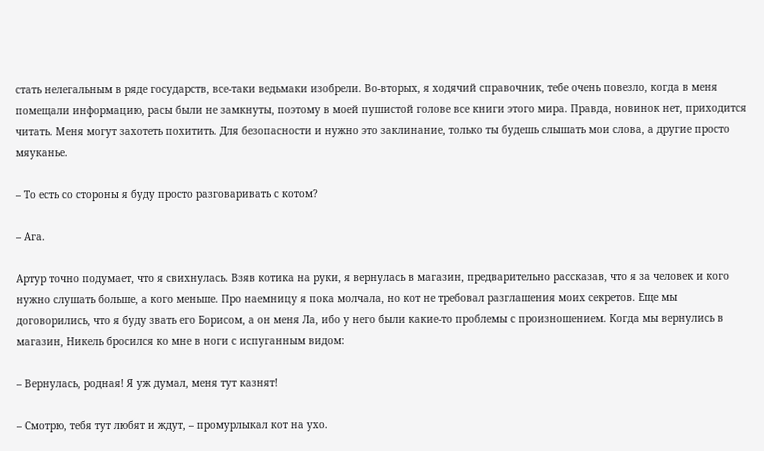стать нелегальным в ряде государств, все-таки ведьмаки изобрели. Во-вторых, я ходячий справочник, тебе очень повезло, когда в меня помещали информацию, расы были не замкнуты, поэтому в моей пушистой голове все книги этого мира. Правда, новинок нет, приходится читать. Меня могут захотеть похитить. Для безопасности и нужно это заклинание, только ты будешь слышать мои слова, а другие просто мяуканье.

– То есть со стороны я буду просто разговаривать с котом?

– Ага.

Артур точно подумает, что я свихнулась. Взяв котика на руки, я вернулась в магазин, предварительно рассказав, что я за человек и кого нужно слушать больше, а кого меньше. Про наемницу я пока молчала, но кот не требовал разглашения моих секретов. Еще мы договорились, что я буду звать его Борисом, а он меня Ла, ибо у него были какие-то проблемы с произношением. Когда мы вернулись в магазин, Никель бросился ко мне в ноги с испуганным видом:

– Вернулась, родная! Я уж думал, меня тут казнят!

– Смотрю, тебя тут любят и ждут, – промурлыкал кот на ухо.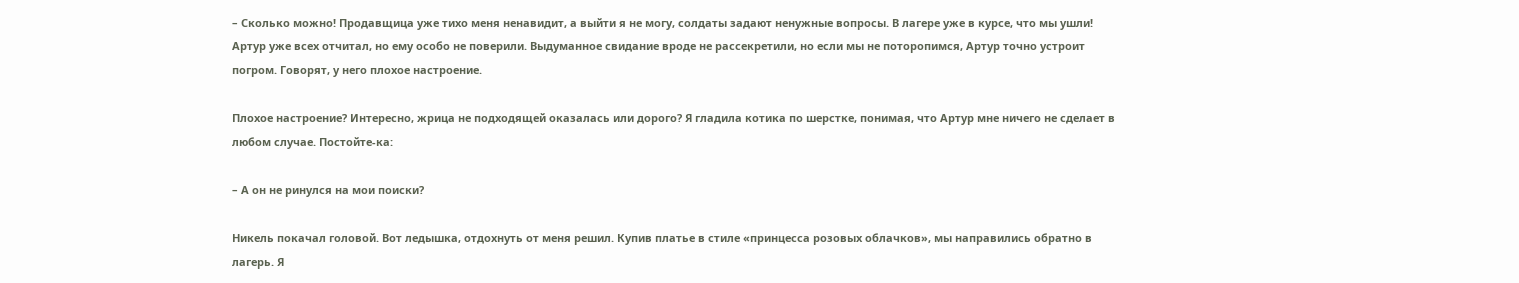– Сколько можно! Продавщица уже тихо меня ненавидит, а выйти я не могу, солдаты задают ненужные вопросы. В лагере уже в курсе, что мы ушли! Артур уже всех отчитал, но ему особо не поверили. Выдуманное свидание вроде не рассекретили, но если мы не поторопимся, Артур точно устроит погром. Говорят, у него плохое настроение.

Плохое настроение? Интересно, жрица не подходящей оказалась или дорого? Я гладила котика по шерстке, понимая, что Артур мне ничего не сделает в любом случае. Постойте-ка:

– А он не ринулся на мои поиски?

Никель покачал головой. Вот ледышка, отдохнуть от меня решил. Купив платье в стиле «принцесса розовых облачков», мы направились обратно в лагерь. Я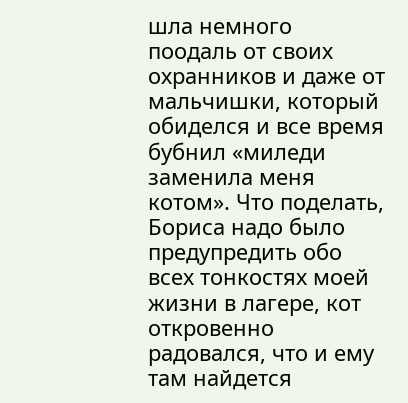шла немного поодаль от своих охранников и даже от мальчишки, который обиделся и все время бубнил «миледи заменила меня котом». Что поделать, Бориса надо было предупредить обо всех тонкостях моей жизни в лагере, кот откровенно радовался, что и ему там найдется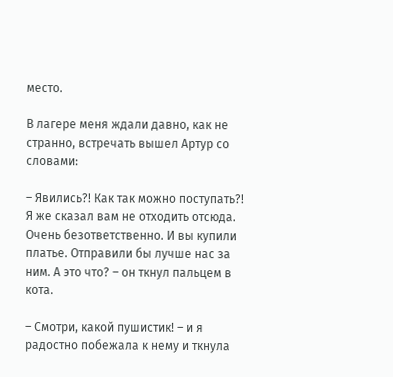место.

В лагере меня ждали давно, как не странно, встречать вышел Артур со словами:

– Явились?! Как так можно поступать?! Я же сказал вам не отходить отсюда. Очень безответственно. И вы купили платье. Отправили бы лучше нас за ним. А это что? – он ткнул пальцем в кота.

– Смотри, какой пушистик! – и я радостно побежала к нему и ткнула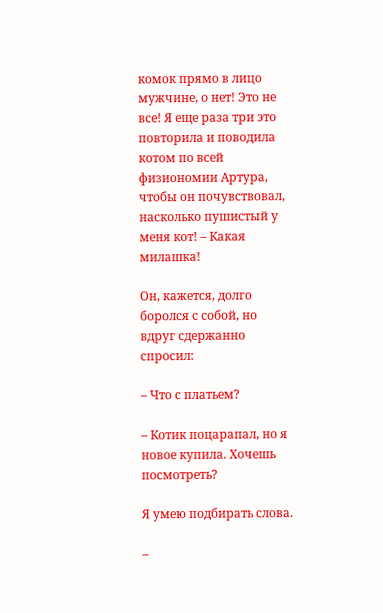комок прямо в лицо мужчине, о нет! Это не все! Я еще раза три это повторила и поводила котом по всей физиономии Артура, чтобы он почувствовал, насколько пушистый у меня кот! – Какая милашка!

Он, кажется, долго боролся с собой, но вдруг сдержанно спросил:

– Что с платьем?

– Котик поцарапал, но я новое купила. Хочешь посмотреть?

Я умею подбирать слова.

–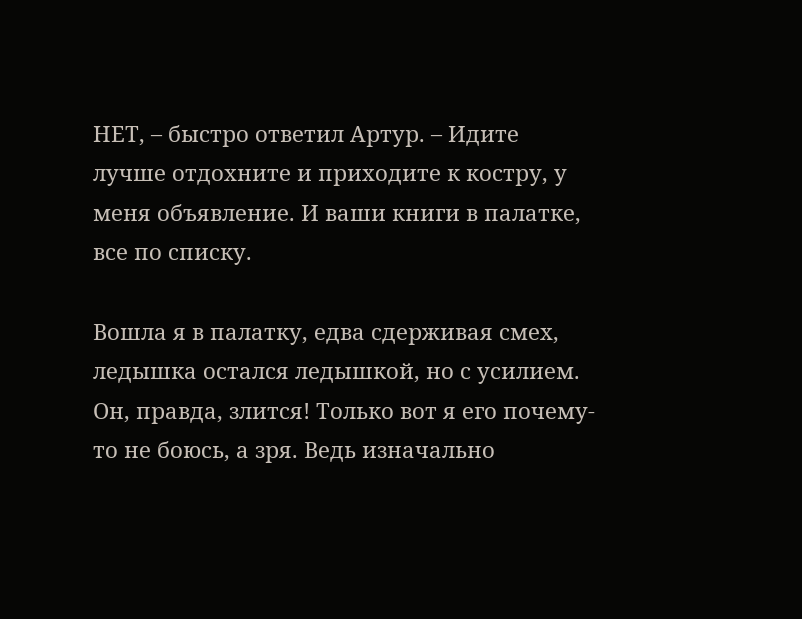НЕТ, – быстро ответил Артур. – Идите лучше отдохните и приходите к костру, у меня объявление. И ваши книги в палатке, все по списку.

Вошла я в палатку, едва сдерживая смех, ледышка остался ледышкой, но с усилием. Он, правда, злится! Только вот я его почему-то не боюсь, а зря. Ведь изначально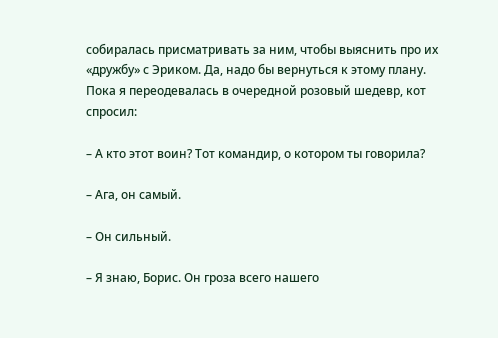собиралась присматривать за ним, чтобы выяснить про их «дружбу» с Эриком. Да, надо бы вернуться к этому плану. Пока я переодевалась в очередной розовый шедевр, кот спросил:

– А кто этот воин? Тот командир, о котором ты говорила?

– Ага, он самый.

– Он сильный.

– Я знаю, Борис. Он гроза всего нашего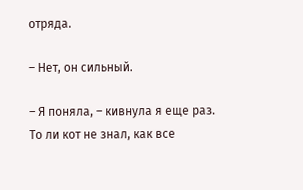отряда.

– Нет, он сильный.

– Я поняла, – кивнула я еще раз. То ли кот не знал, как все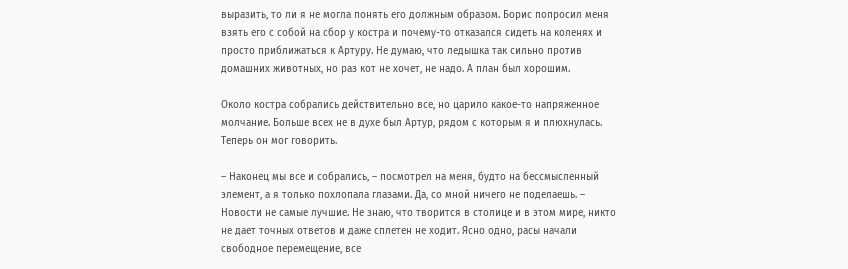выразить, то ли я не могла понять его должным образом. Борис попросил меня взять его с собой на сбор у костра и почему-то отказался сидеть на коленях и просто приближаться к Артуру. Не думаю, что ледышка так сильно против домашних животных, но раз кот не хочет, не надо. А план был хорошим.

Около костра собрались действительно все, но царило какое-то напряженное молчание. Больше всех не в духе был Артур, рядом с которым я и плюхнулась. Теперь он мог говорить.

– Наконец мы все и собрались, – посмотрел на меня, будто на бессмысленный элемент, а я только похлопала глазами. Да, со мной ничего не поделаешь. – Новости не самые лучшие. Не знаю, что творится в столице и в этом мире, никто не дает точных ответов и даже сплетен не ходит. Ясно одно, расы начали свободное перемещение, все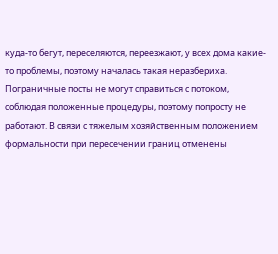куда-то бегут, переселяются, переезжают, у всех дома какие-то проблемы, поэтому началась такая неразбериха. Пограничные посты не могут справиться с потоком, соблюдая положенные процедуры, поэтому попросту не работают. В связи с тяжелым хозяйственным положением формальности при пересечении границ отменены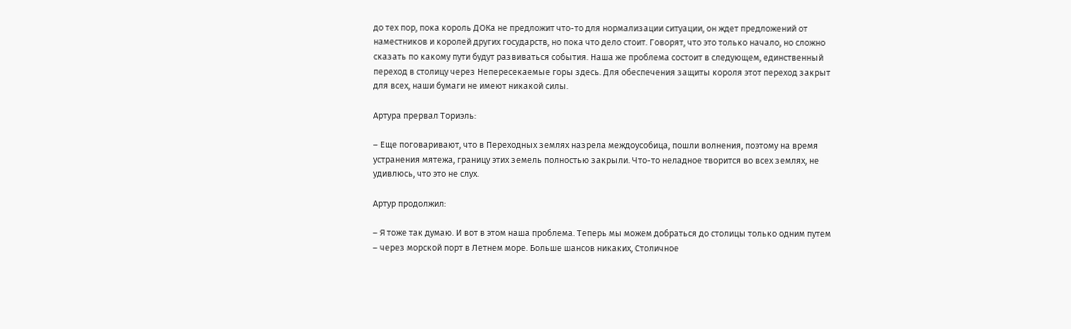до тех пор, пока король ДОКа не предложит что-то для нормализации ситуации, он ждет предложений от наместников и королей других государств, но пока что дело стоит. Говорят, что это только начало, но сложно сказать по какому пути будут развиваться события. Наша же проблема состоит в следующем, единственный переход в столицу через Непересекаемые горы здесь. Для обеспечения защиты короля этот переход закрыт для всех, наши бумаги не имеют никакой силы.

Артура прервал Ториэль:

– Еще поговаривают, что в Переходных землях назрела междоусобица, пошли волнения, поэтому на время устранения мятежа, границу этих земель полностью закрыли. Что-то неладное творится во всех землях, не удивлюсь, что это не слух.

Артур продолжил:

– Я тоже так думаю. И вот в этом наша проблема. Теперь мы можем добраться до столицы только одним путем – через морской порт в Летнем море. Больше шансов никаких, Столичное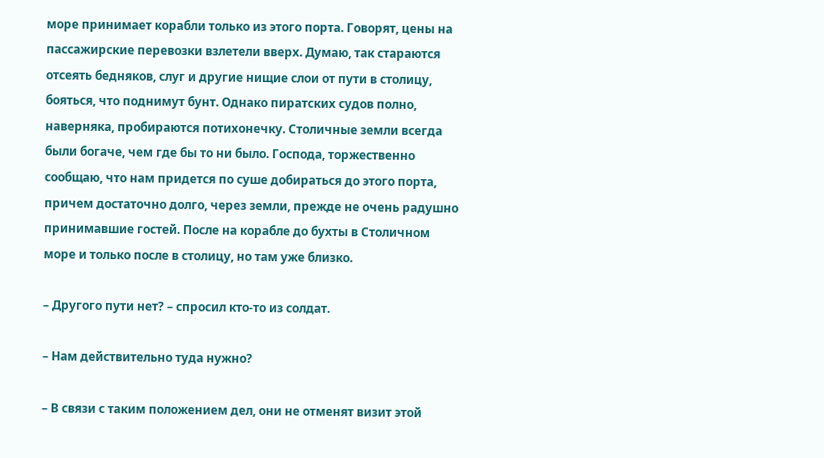море принимает корабли только из этого порта. Говорят, цены на пассажирские перевозки взлетели вверх. Думаю, так стараются отсеять бедняков, слуг и другие нищие слои от пути в столицу, бояться, что поднимут бунт. Однако пиратских судов полно, наверняка, пробираются потихонечку. Столичные земли всегда были богаче, чем где бы то ни было. Господа, торжественно сообщаю, что нам придется по суше добираться до этого порта, причем достаточно долго, через земли, прежде не очень радушно принимавшие гостей. После на корабле до бухты в Столичном море и только после в столицу, но там уже близко.

– Другого пути нет? – спросил кто-то из солдат.

– Нам действительно туда нужно?

– В связи с таким положением дел, они не отменят визит этой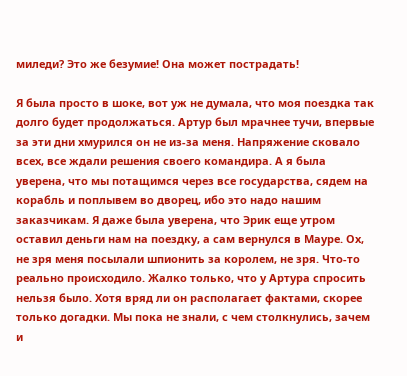миледи? Это же безумие! Она может пострадать!

Я была просто в шоке, вот уж не думала, что моя поездка так долго будет продолжаться. Артур был мрачнее тучи, впервые за эти дни хмурился он не из-за меня. Напряжение сковало всех, все ждали решения своего командира. А я была уверена, что мы потащимся через все государства, сядем на корабль и поплывем во дворец, ибо это надо нашим заказчикам. Я даже была уверена, что Эрик еще утром оставил деньги нам на поездку, а сам вернулся в Мауре. Ох, не зря меня посылали шпионить за королем, не зря. Что-то реально происходило. Жалко только, что у Артура спросить нельзя было. Хотя вряд ли он располагает фактами, скорее только догадки. Мы пока не знали, с чем столкнулись, зачем и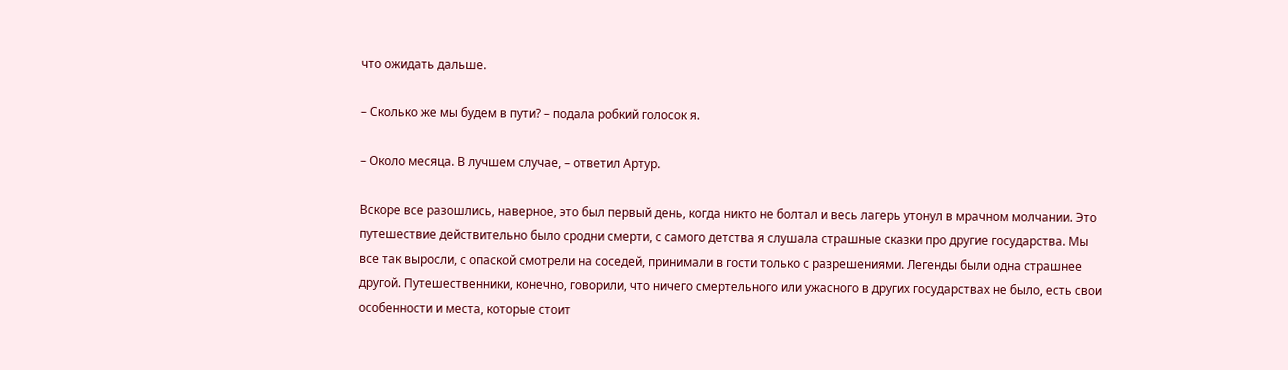что ожидать дальше.

– Сколько же мы будем в пути? – подала робкий голосок я.

– Около месяца. В лучшем случае, – ответил Артур.

Вскоре все разошлись, наверное, это был первый день, когда никто не болтал и весь лагерь утонул в мрачном молчании. Это путешествие действительно было сродни смерти, с самого детства я слушала страшные сказки про другие государства. Мы все так выросли, с опаской смотрели на соседей, принимали в гости только с разрешениями. Легенды были одна страшнее другой. Путешественники, конечно, говорили, что ничего смертельного или ужасного в других государствах не было, есть свои особенности и места, которые стоит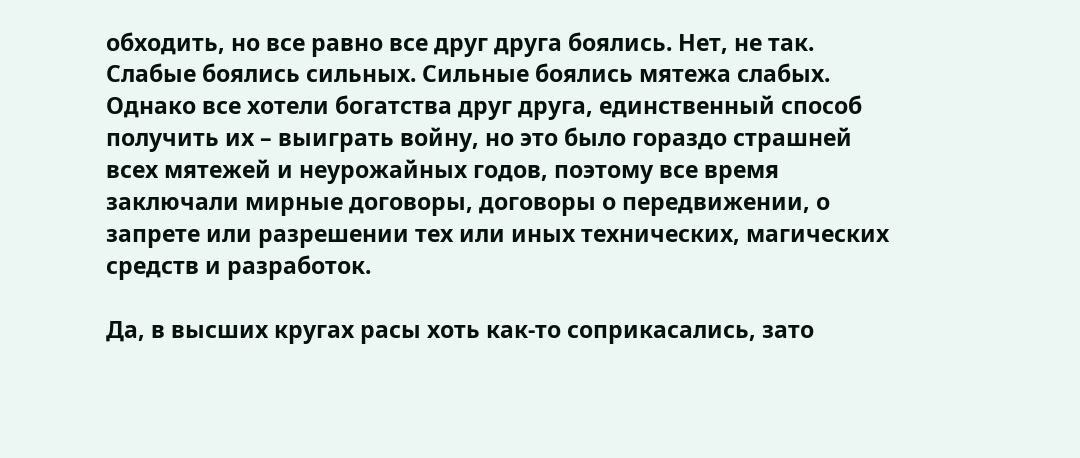обходить, но все равно все друг друга боялись. Нет, не так. Слабые боялись сильных. Сильные боялись мятежа слабых. Однако все хотели богатства друг друга, единственный способ получить их – выиграть войну, но это было гораздо страшней всех мятежей и неурожайных годов, поэтому все время заключали мирные договоры, договоры о передвижении, о запрете или разрешении тех или иных технических, магических средств и разработок.

Да, в высших кругах расы хоть как-то соприкасались, зато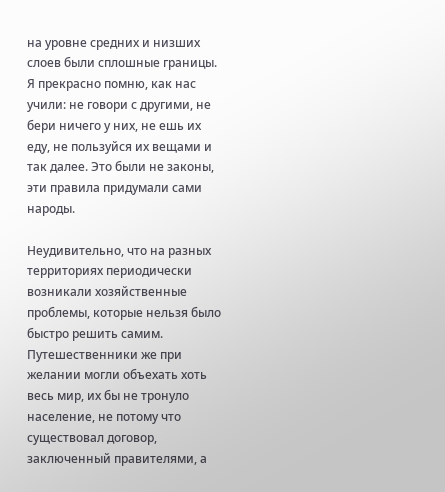на уровне средних и низших слоев были сплошные границы. Я прекрасно помню, как нас учили: не говори с другими, не бери ничего у них, не ешь их еду, не пользуйся их вещами и так далее. Это были не законы, эти правила придумали сами народы.

Неудивительно, что на разных территориях периодически возникали хозяйственные проблемы, которые нельзя было быстро решить самим. Путешественники же при желании могли объехать хоть весь мир, их бы не тронуло население, не потому что существовал договор, заключенный правителями, а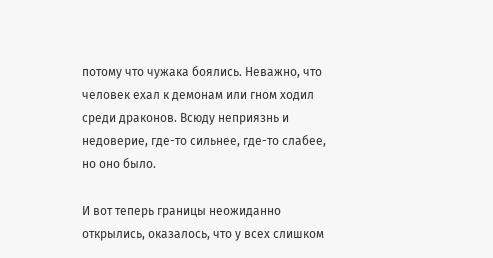потому что чужака боялись. Неважно, что человек ехал к демонам или гном ходил среди драконов. Всюду неприязнь и недоверие, где-то сильнее, где-то слабее, но оно было.

И вот теперь границы неожиданно открылись, оказалось, что у всех слишком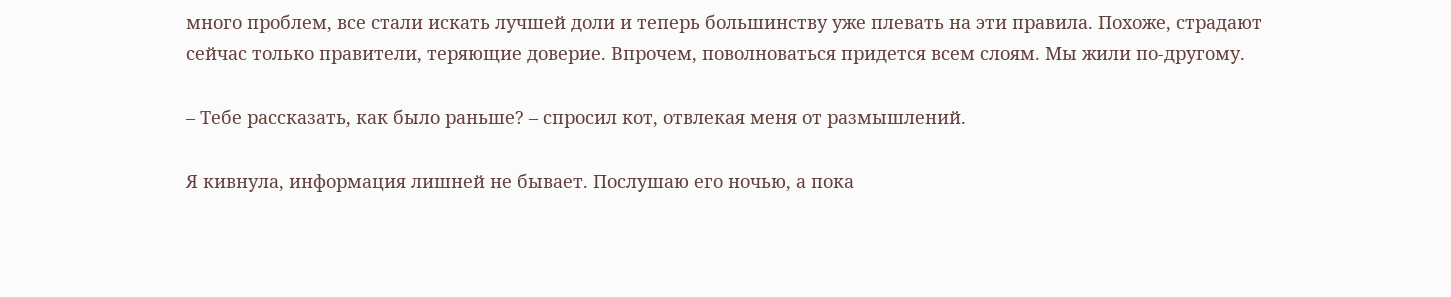много проблем, все стали искать лучшей доли и теперь большинству уже плевать на эти правила. Похоже, страдают сейчас только правители, теряющие доверие. Впрочем, поволноваться придется всем слоям. Мы жили по-другому.

– Тебе рассказать, как было раньше? – спросил кот, отвлекая меня от размышлений.

Я кивнула, информация лишней не бывает. Послушаю его ночью, а пока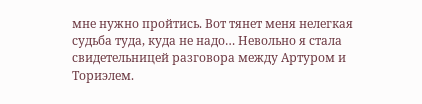мне нужно пройтись. Вот тянет меня нелегкая судьба туда, куда не надо… Невольно я стала свидетельницей разговора между Артуром и Ториэлем.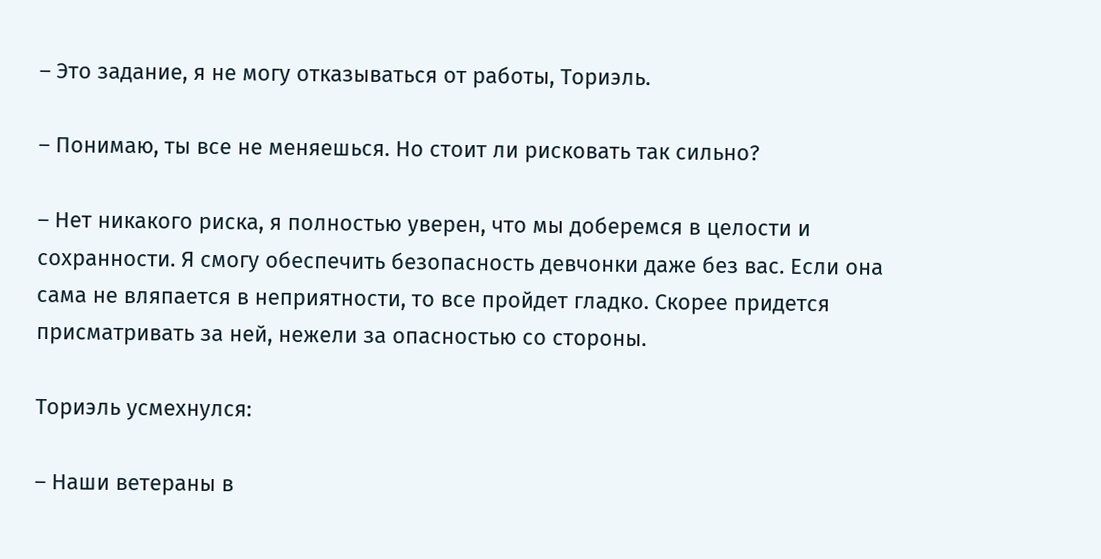– Это задание, я не могу отказываться от работы, Ториэль.

– Понимаю, ты все не меняешься. Но стоит ли рисковать так сильно?

– Нет никакого риска, я полностью уверен, что мы доберемся в целости и сохранности. Я смогу обеспечить безопасность девчонки даже без вас. Если она сама не вляпается в неприятности, то все пройдет гладко. Скорее придется присматривать за ней, нежели за опасностью со стороны.

Ториэль усмехнулся:

– Наши ветераны в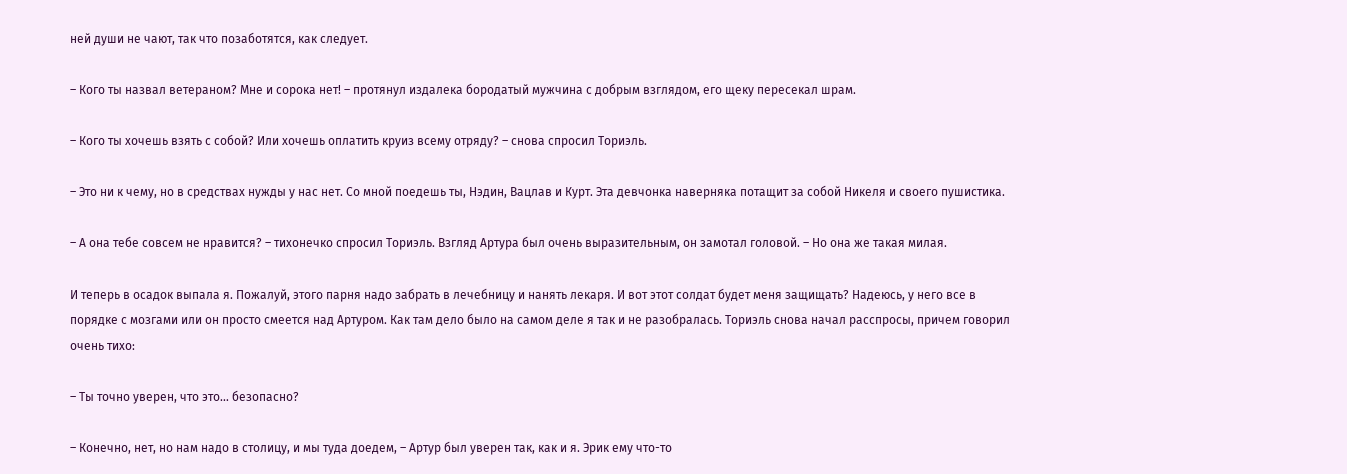ней души не чают, так что позаботятся, как следует.

– Кого ты назвал ветераном? Мне и сорока нет! – протянул издалека бородатый мужчина с добрым взглядом, его щеку пересекал шрам.

– Кого ты хочешь взять с собой? Или хочешь оплатить круиз всему отряду? – снова спросил Ториэль.

– Это ни к чему, но в средствах нужды у нас нет. Со мной поедешь ты, Нэдин, Вацлав и Курт. Эта девчонка наверняка потащит за собой Никеля и своего пушистика.

– А она тебе совсем не нравится? – тихонечко спросил Ториэль. Взгляд Артура был очень выразительным, он замотал головой. – Но она же такая милая.

И теперь в осадок выпала я. Пожалуй, этого парня надо забрать в лечебницу и нанять лекаря. И вот этот солдат будет меня защищать? Надеюсь, у него все в порядке с мозгами или он просто смеется над Артуром. Как там дело было на самом деле я так и не разобралась. Ториэль снова начал расспросы, причем говорил очень тихо:

– Ты точно уверен, что это… безопасно?

– Конечно, нет, но нам надо в столицу, и мы туда доедем, – Артур был уверен так, как и я. Эрик ему что-то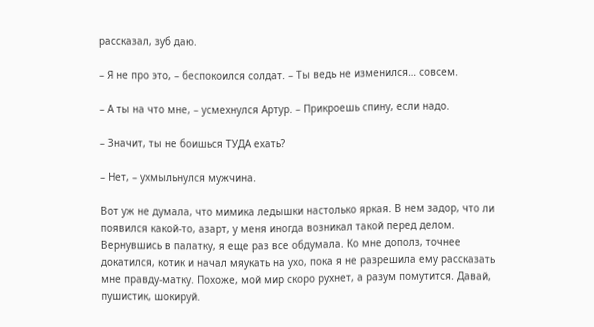рассказал, зуб даю.

– Я не про это, – беспокоился солдат. – Ты ведь не изменился… совсем.

– А ты на что мне, – усмехнулся Артур. – Прикроешь спину, если надо.

– Значит, ты не боишься ТУДА ехать?

– Нет, – ухмыльнулся мужчина.

Вот уж не думала, что мимика ледышки настолько яркая. В нем задор, что ли появился какой-то, азарт, у меня иногда возникал такой перед делом. Вернувшись в палатку, я еще раз все обдумала. Ко мне дополз, точнее докатился, котик и начал мяукать на ухо, пока я не разрешила ему рассказать мне правду-матку. Похоже, мой мир скоро рухнет, а разум помутится. Давай, пушистик, шокируй.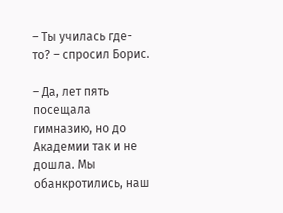– Ты училась где-то? – спросил Борис.

– Да, лет пять посещала гимназию, но до Академии так и не дошла. Мы обанкротились, наш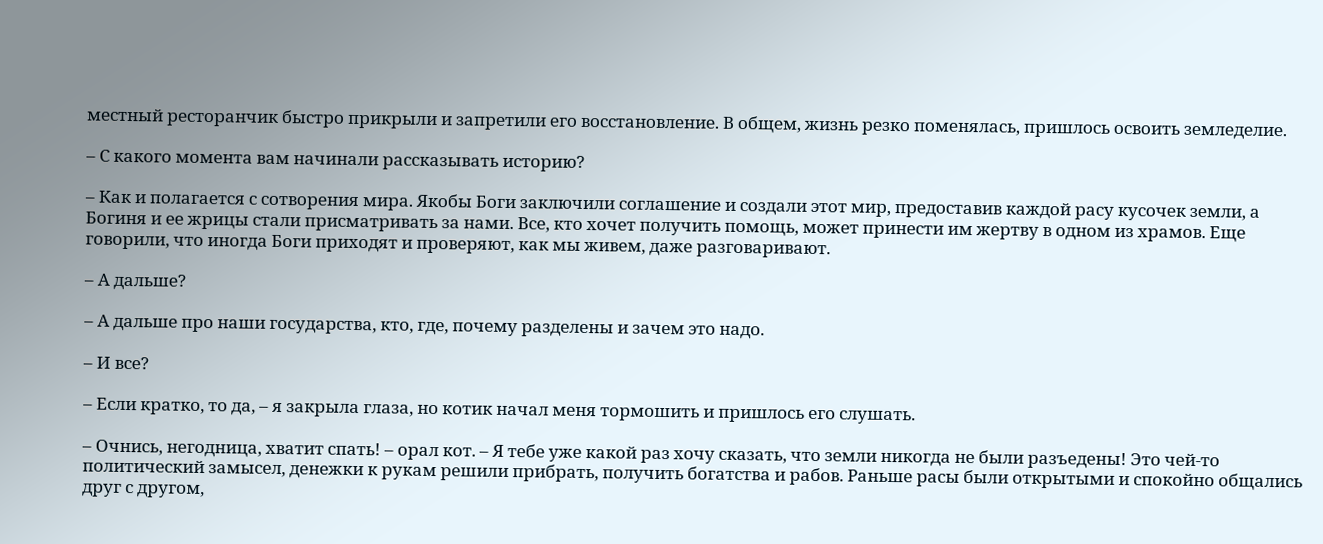местный ресторанчик быстро прикрыли и запретили его восстановление. В общем, жизнь резко поменялась, пришлось освоить земледелие.

– С какого момента вам начинали рассказывать историю?

– Как и полагается с сотворения мира. Якобы Боги заключили соглашение и создали этот мир, предоставив каждой расу кусочек земли, а Богиня и ее жрицы стали присматривать за нами. Все, кто хочет получить помощь, может принести им жертву в одном из храмов. Еще говорили, что иногда Боги приходят и проверяют, как мы живем, даже разговаривают.

– А дальше?

– А дальше про наши государства, кто, где, почему разделены и зачем это надо.

– И все?

– Если кратко, то да, – я закрыла глаза, но котик начал меня тормошить и пришлось его слушать.

– Очнись, негодница, хватит спать! – орал кот. – Я тебе уже какой раз хочу сказать, что земли никогда не были разъедены! Это чей-то политический замысел, денежки к рукам решили прибрать, получить богатства и рабов. Раньше расы были открытыми и спокойно общались друг с другом,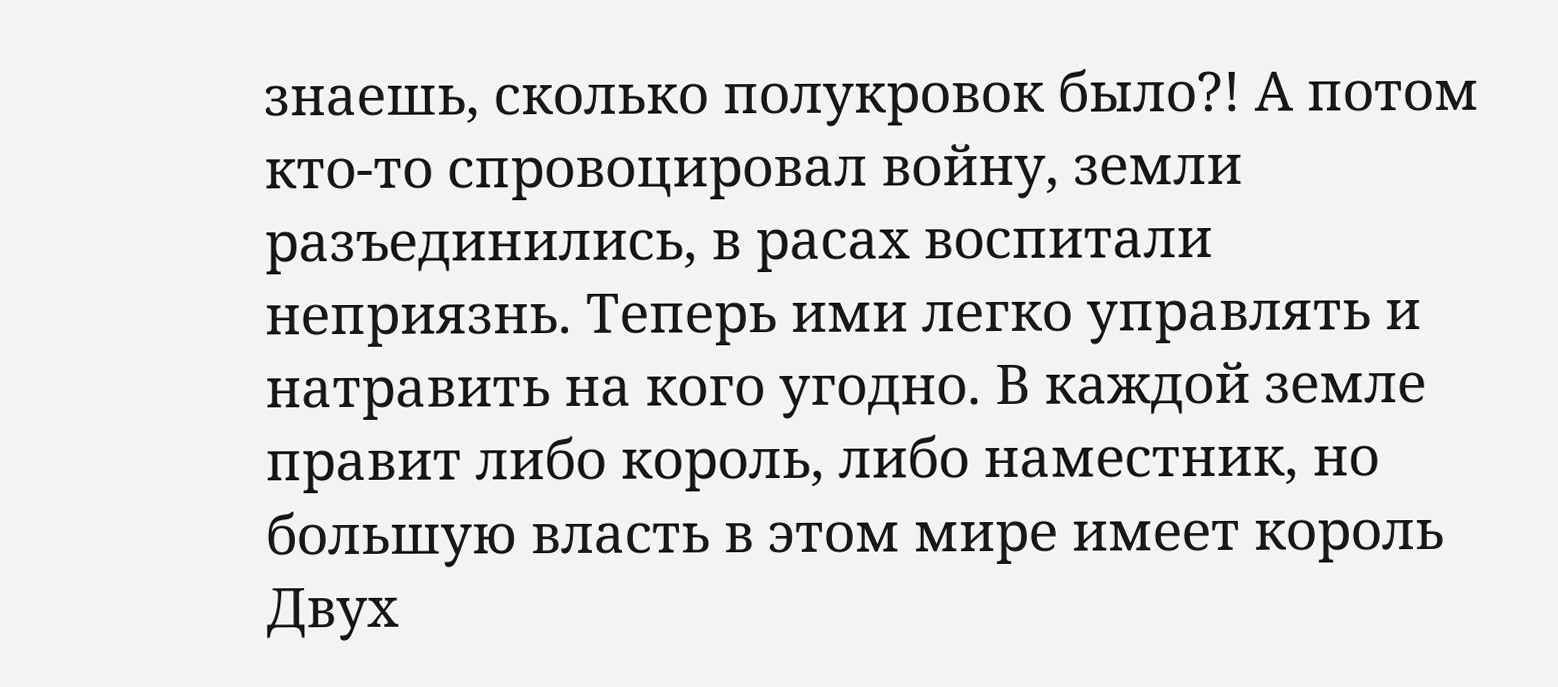знаешь, сколько полукровок было?! А потом кто-то спровоцировал войну, земли разъединились, в расах воспитали неприязнь. Теперь ими легко управлять и натравить на кого угодно. В каждой земле правит либо король, либо наместник, но большую власть в этом мире имеет король Двух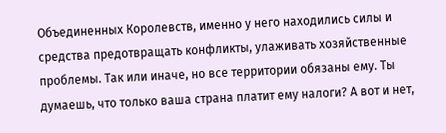Объединенных Королевств, именно у него находились силы и средства предотвращать конфликты, улаживать хозяйственные проблемы. Так или иначе, но все территории обязаны ему. Ты думаешь, что только ваша страна платит ему налоги? А вот и нет,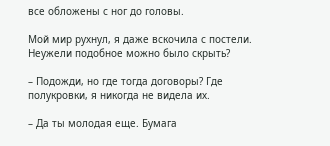все обложены с ног до головы.

Мой мир рухнул, я даже вскочила с постели. Неужели подобное можно было скрыть?

– Подожди, но где тогда договоры? Где полукровки, я никогда не видела их.

– Да ты молодая еще. Бумага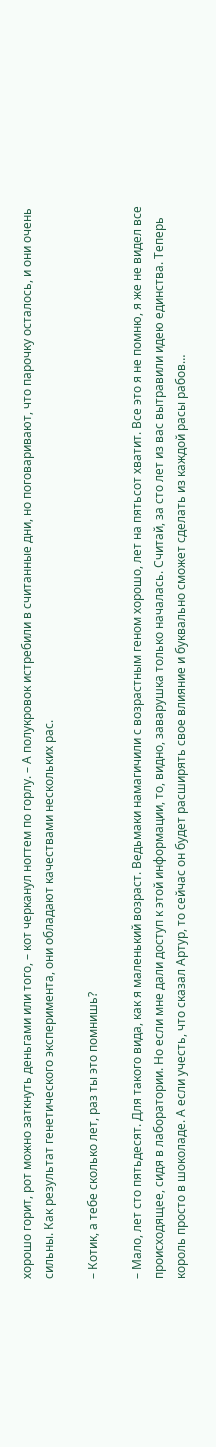хорошо горит, рот можно заткнуть деньгами или того, – кот черканул ногтем по горлу. – А полукровок истребили в считанные дни, но поговаривают, что парочку осталось, и они очень сильны. Как результат генетического эксперимента, они обладают качествами нескольких рас.

– Котик, а тебе сколько лет, раз ты это помнишь?

– Мало, лет сто пятьдесят. Для такого вида, как я маленький возраст. Ведьмаки намагичили с возрастным геном хорошо, лет на пятьсот хватит. Все это я не помню, я же не видел все происходящее, сидя в лаборатории. Но если мне дали доступ к этой информации, то, видно, заварушка только началась. Считай, за сто лет из вас вытравили идею единства. Теперь король просто в шоколаде. А если учесть, что сказал Артур, то сейчас он будет расширять свое влияние и буквально сможет сделать из каждой расы рабов…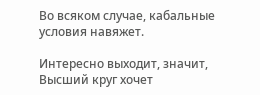Во всяком случае, кабальные условия навяжет.

Интересно выходит, значит, Высший круг хочет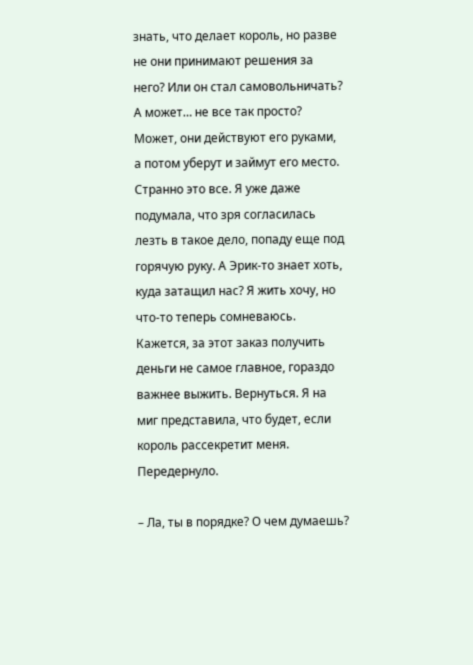знать, что делает король, но разве не они принимают решения за него? Или он стал самовольничать? А может… не все так просто? Может, они действуют его руками, а потом уберут и займут его место. Странно это все. Я уже даже подумала, что зря согласилась лезть в такое дело, попаду еще под горячую руку. А Эрик-то знает хоть, куда затащил нас? Я жить хочу, но что-то теперь сомневаюсь. Кажется, за этот заказ получить деньги не самое главное, гораздо важнее выжить. Вернуться. Я на миг представила, что будет, если король рассекретит меня. Передернуло.

– Ла, ты в порядке? О чем думаешь?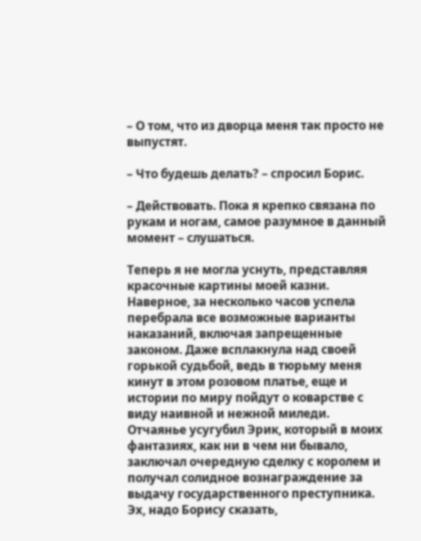– О том, что из дворца меня так просто не выпустят.

– Что будешь делать? – спросил Борис.

– Действовать. Пока я крепко связана по рукам и ногам, самое разумное в данный момент – слушаться.

Теперь я не могла уснуть, представляя красочные картины моей казни. Наверное, за несколько часов успела перебрала все возможные варианты наказаний, включая запрещенные законом. Даже всплакнула над своей горькой судьбой, ведь в тюрьму меня кинут в этом розовом платье, еще и истории по миру пойдут о коварстве с виду наивной и нежной миледи. Отчаянье усугубил Эрик, который в моих фантазиях, как ни в чем ни бывало, заключал очередную сделку с королем и получал солидное вознаграждение за выдачу государственного преступника. Эх, надо Борису сказать,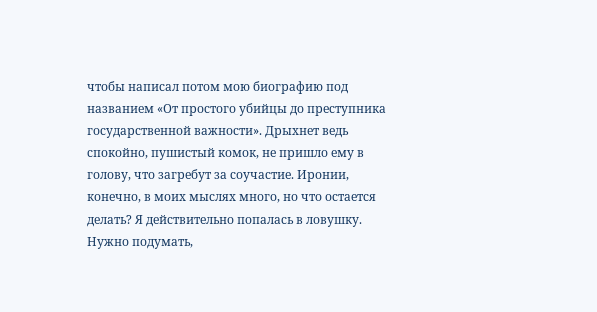чтобы написал потом мою биографию под названием «От простого убийцы до преступника государственной важности». Дрыхнет ведь спокойно, пушистый комок, не пришло ему в голову, что загребут за соучастие. Иронии, конечно, в моих мыслях много, но что остается делать? Я действительно попалась в ловушку. Нужно подумать,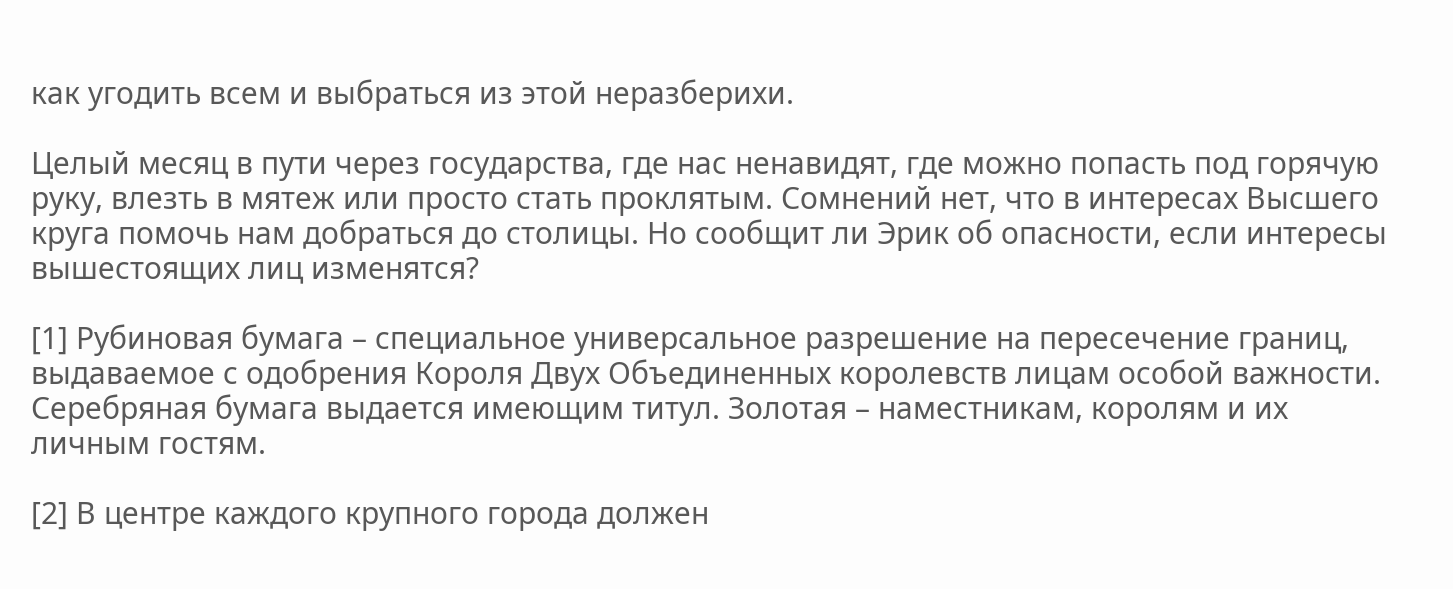как угодить всем и выбраться из этой неразберихи.

Целый месяц в пути через государства, где нас ненавидят, где можно попасть под горячую руку, влезть в мятеж или просто стать проклятым. Сомнений нет, что в интересах Высшего круга помочь нам добраться до столицы. Но сообщит ли Эрик об опасности, если интересы вышестоящих лиц изменятся?

[1] Рубиновая бумага – специальное универсальное разрешение на пересечение границ, выдаваемое с одобрения Короля Двух Объединенных королевств лицам особой важности. Серебряная бумага выдается имеющим титул. Золотая – наместникам, королям и их личным гостям.

[2] В центре каждого крупного города должен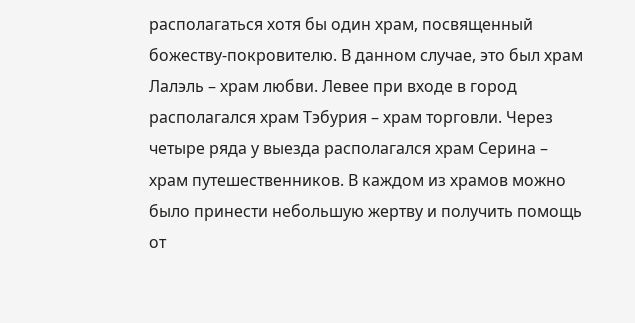располагаться хотя бы один храм, посвященный божеству-покровителю. В данном случае, это был храм Лалэль – храм любви. Левее при входе в город располагался храм Тэбурия – храм торговли. Через четыре ряда у выезда располагался храм Серина – храм путешественников. В каждом из храмов можно было принести небольшую жертву и получить помощь от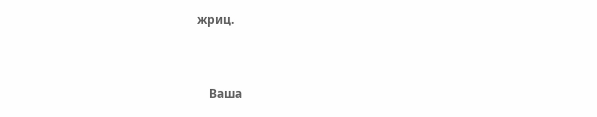жриц.


    Ваша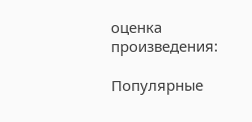оценка произведения:

Популярные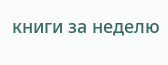книги за неделю